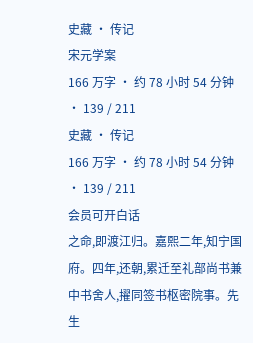史藏 · 传记
宋元学案
166 万字 · 约 78 小时 54 分钟 · 139 / 211
史藏 · 传记
166 万字 · 约 78 小时 54 分钟 · 139 / 211
会员可开白话
之命,即渡江归。嘉熙二年,知宁国府。四年,还朝,累迁至礼部尚书兼中书舍人,擢同签书枢密院事。先生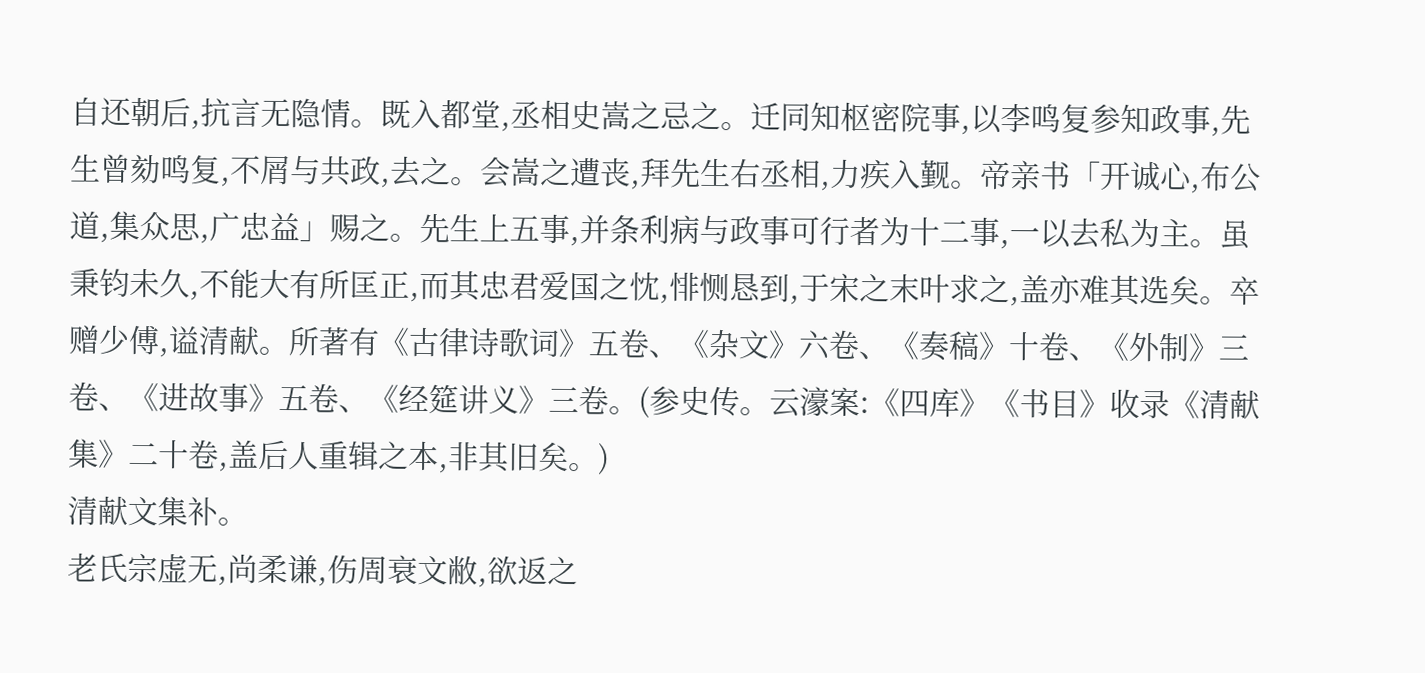自还朝后,抗言无隐情。既入都堂,丞相史嵩之忌之。迁同知枢密院事,以李鸣复参知政事,先生曾劾鸣复,不屑与共政,去之。会嵩之遭丧,拜先生右丞相,力疾入觐。帝亲书「开诚心,布公道,集众思,广忠益」赐之。先生上五事,并条利病与政事可行者为十二事,一以去私为主。虽秉钧未久,不能大有所匡正,而其忠君爱国之忱,悱恻恳到,于宋之末叶求之,盖亦难其选矣。卒赠少傅,谥清献。所著有《古律诗歌词》五卷、《杂文》六卷、《奏稿》十卷、《外制》三卷、《进故事》五卷、《经筵讲义》三卷。(参史传。云濠案:《四库》《书目》收录《清献集》二十卷,盖后人重辑之本,非其旧矣。)
清献文集补。
老氏宗虚无,尚柔谦,伤周衰文敝,欲返之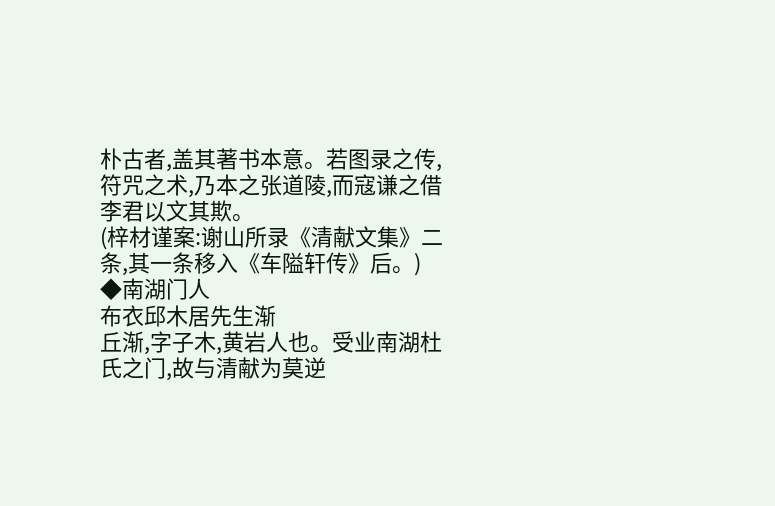朴古者,盖其著书本意。若图录之传,符咒之术,乃本之张道陵,而寇谦之借李君以文其欺。
(梓材谨案:谢山所录《清献文集》二条,其一条移入《车隘轩传》后。)
◆南湖门人
布衣邱木居先生渐
丘渐,字子木,黄岩人也。受业南湖杜氏之门,故与清献为莫逆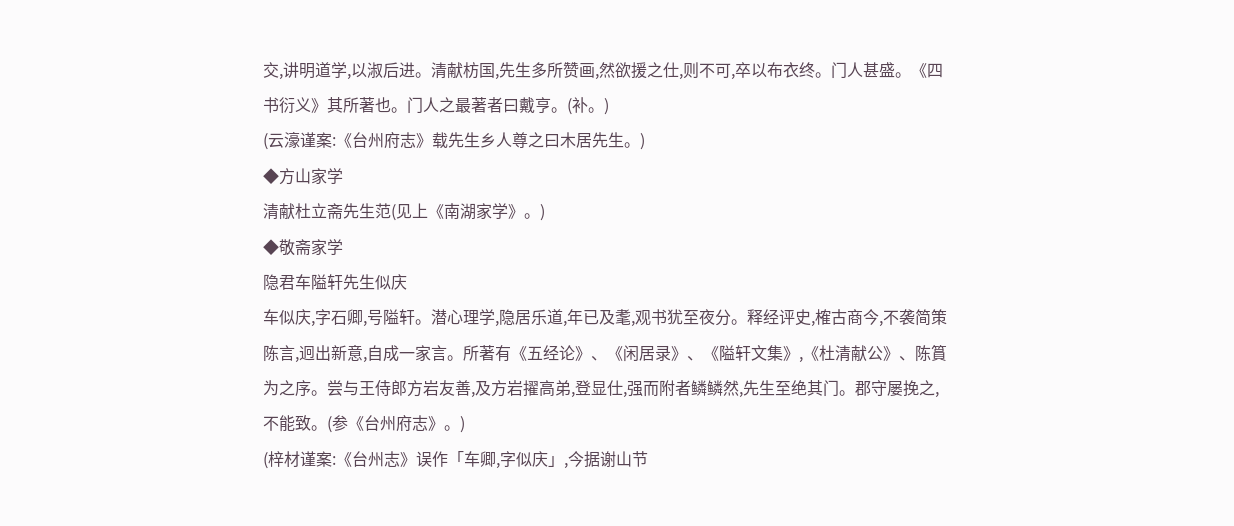交,讲明道学,以淑后进。清献枋国,先生多所赞画,然欲援之仕,则不可,卒以布衣终。门人甚盛。《四书衍义》其所著也。门人之最著者曰戴亨。(补。)
(云濠谨案:《台州府志》载先生乡人尊之曰木居先生。)
◆方山家学
清献杜立斋先生范(见上《南湖家学》。)
◆敬斋家学
隐君车隘轩先生似庆
车似庆,字石卿,号隘轩。潜心理学,隐居乐道,年已及耄,观书犹至夜分。释经评史,榷古商今,不袭简策陈言,迥出新意,自成一家言。所著有《五经论》、《闲居录》、《隘轩文集》,《杜清献公》、陈篔为之序。尝与王侍郎方岩友善,及方岩擢高弟,登显仕,强而附者鳞鳞然,先生至绝其门。郡守屡挽之,不能致。(参《台州府志》。)
(梓材谨案:《台州志》误作「车卿,字似庆」,今据谢山节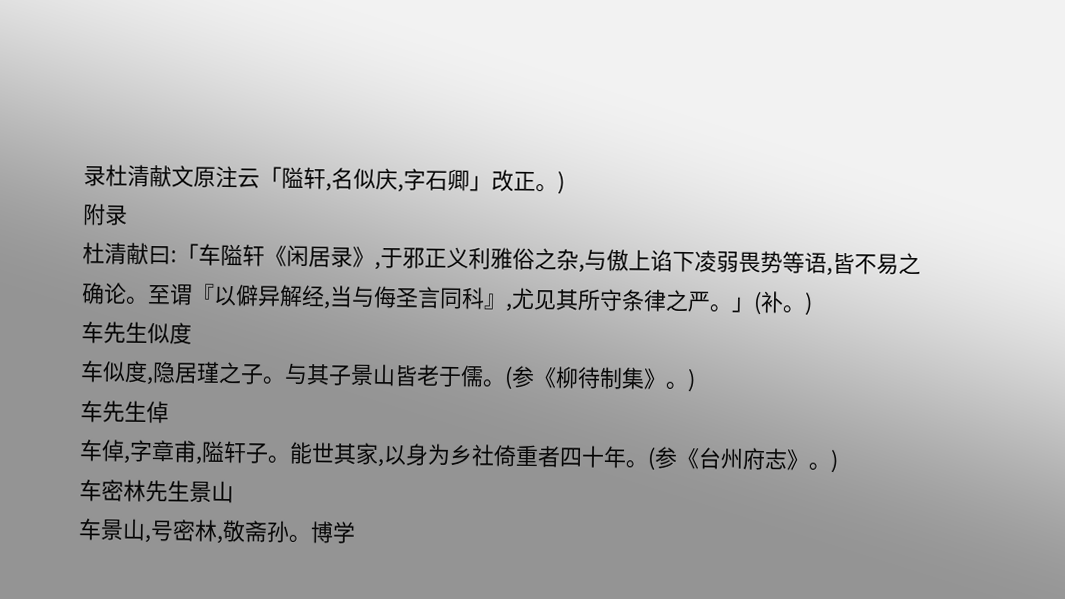录杜清献文原注云「隘轩,名似庆,字石卿」改正。)
附录
杜清献曰:「车隘轩《闲居录》,于邪正义利雅俗之杂,与傲上谄下凌弱畏势等语,皆不易之确论。至谓『以僻异解经,当与侮圣言同科』,尤见其所守条律之严。」(补。)
车先生似度
车似度,隐居瑾之子。与其子景山皆老于儒。(参《柳待制集》。)
车先生倬
车倬,字章甫,隘轩子。能世其家,以身为乡社倚重者四十年。(参《台州府志》。)
车密林先生景山
车景山,号密林,敬斋孙。博学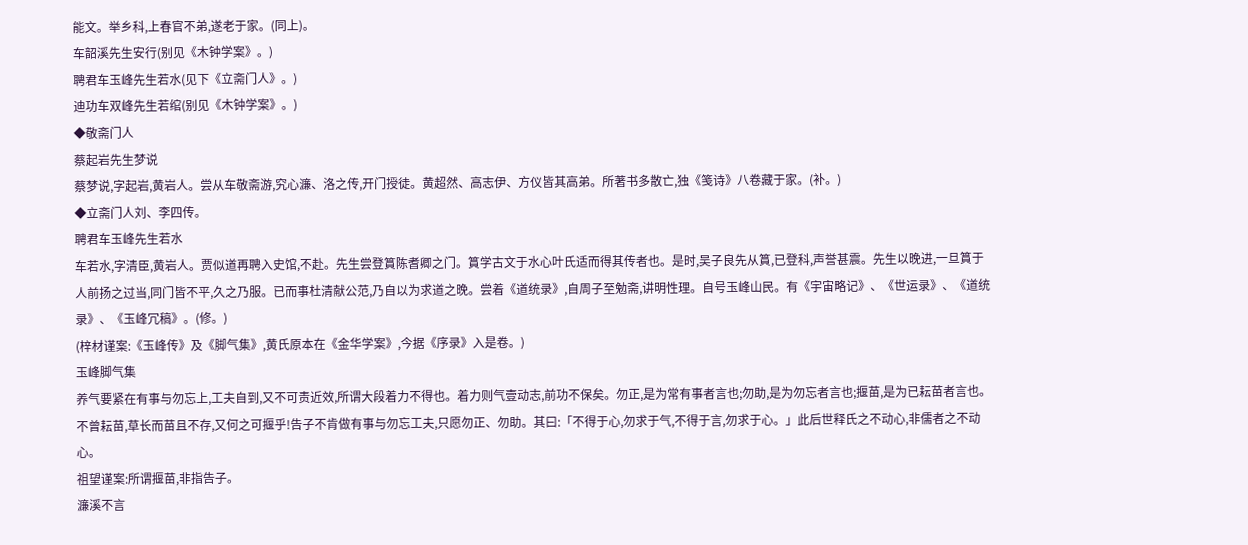能文。举乡科,上春官不弟,遂老于家。(同上)。
车韶溪先生安行(别见《木钟学案》。)
聘君车玉峰先生若水(见下《立斋门人》。)
迪功车双峰先生若绾(别见《木钟学案》。)
◆敬斋门人
蔡起岩先生梦说
蔡梦说,字起岩,黄岩人。尝从车敬斋游,究心濂、洛之传,开门授徒。黄超然、高志伊、方仪皆其高弟。所著书多散亡,独《笺诗》八卷藏于家。(补。)
◆立斋门人刘、李四传。
聘君车玉峰先生若水
车若水,字清臣,黄岩人。贾似道再聘入史馆,不赴。先生尝登篔陈耆卿之门。篔学古文于水心叶氏适而得其传者也。是时,吴子良先从篔,已登科,声誉甚震。先生以晚进,一旦篔于人前扬之过当,同门皆不平,久之乃服。已而事杜清献公范,乃自以为求道之晚。尝着《道统录》,自周子至勉斋,讲明性理。自号玉峰山民。有《宇宙略记》、《世运录》、《道统录》、《玉峰冗稿》。(修。)
(梓材谨案:《玉峰传》及《脚气集》,黄氏原本在《金华学案》,今据《序录》入是卷。)
玉峰脚气集
养气要紧在有事与勿忘上,工夫自到,又不可责近效,所谓大段着力不得也。着力则气壹动志,前功不保矣。勿正,是为常有事者言也;勿助,是为勿忘者言也;揠苗,是为已耘苗者言也。不曾耘苗,草长而苗且不存,又何之可揠乎!告子不肯做有事与勿忘工夫,只愿勿正、勿助。其曰:「不得于心,勿求于气,不得于言,勿求于心。」此后世释氏之不动心,非儒者之不动心。
祖望谨案:所谓揠苗,非指告子。
濂溪不言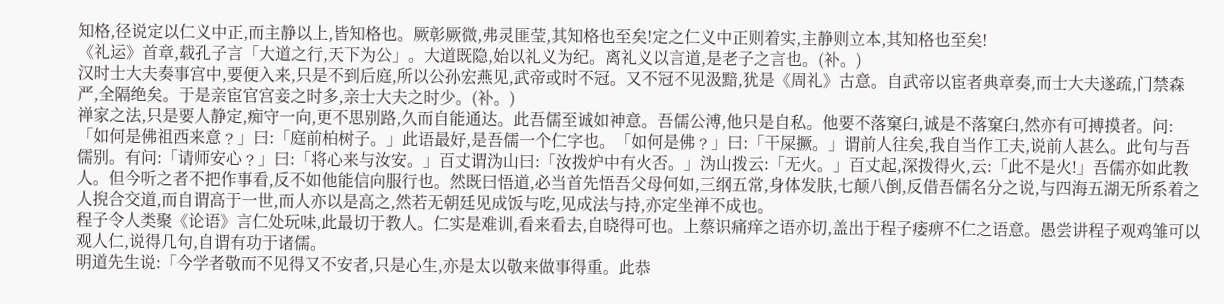知格,径说定以仁义中正,而主静以上,皆知格也。厥彰厥微,弗灵匪莹,其知格也至矣!定之仁义中正则着实,主静则立本,其知格也至矣!
《礼运》首章,载孔子言「大道之行,天下为公」。大道既隐,始以礼义为纪。离礼义以言道,是老子之言也。(补。)
汉时士大夫奏事宫中,要便入来,只是不到后庭,所以公孙宏燕见,武帝或时不冠。又不冠不见汲黯,犹是《周礼》古意。自武帝以宦者典章奏,而士大夫遂疏,门禁森严,全隔绝矣。于是亲宦官宫妾之时多,亲士大夫之时少。(补。)
禅家之法,只是要人静定,痴守一向,更不思别路,久而自能通达。此吾儒至诚如神意。吾儒公溥,他只是自私。他要不落窠臼,诚是不落窠臼,然亦有可搏摸者。问:「如何是佛祖西来意﹖」曰:「庭前柏树子。」此语最好,是吾儒一个仁字也。「如何是佛﹖」曰:「干屎撅。」谓前人往矣,我自当作工夫,说前人甚么。此句与吾儒别。有问:「请师安心﹖」曰:「将心来与汝安。」百丈谓沩山曰:「汝拨炉中有火否。」沩山拨云:「无火。」百丈起,深拨得火,云:「此不是火!」吾儒亦如此教人。但今听之者不把作事看,反不如他能信向服行也。然既曰悟道,必当首先悟吾父母何如,三纲五常,身体发肤,七颠八倒,反借吾儒名分之说,与四海五湖无所系着之人掜合交道,而自谓高于一世,而人亦以是高之,然若无朝廷见成饭与吃,见成法与持,亦定坐禅不成也。
程子令人类聚《论语》言仁处玩味,此最切于教人。仁实是难训,看来看去,自晓得可也。上蔡识痛痒之语亦切,盖出于程子痿痹不仁之语意。愚尝讲程子观鸡雏可以观人仁,说得几句,自谓有功于诸儒。
明道先生说:「今学者敬而不见得又不安者,只是心生,亦是太以敬来做事得重。此恭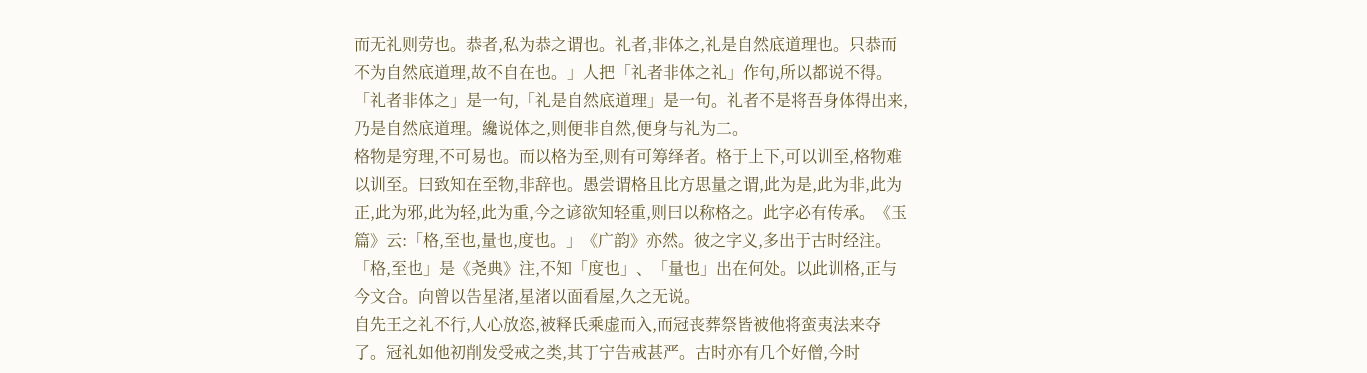而无礼则劳也。恭者,私为恭之谓也。礼者,非体之,礼是自然底道理也。只恭而不为自然底道理,故不自在也。」人把「礼者非体之礼」作句,所以都说不得。「礼者非体之」是一句,「礼是自然底道理」是一句。礼者不是将吾身体得出来,乃是自然底道理。纔说体之,则便非自然,便身与礼为二。
格物是穷理,不可易也。而以格为至,则有可筹绎者。格于上下,可以训至,格物难以训至。曰致知在至物,非辞也。愚尝谓格且比方思量之谓,此为是,此为非,此为正,此为邪,此为轻,此为重,今之谚欲知轻重,则曰以称格之。此字必有传承。《玉篇》云:「格,至也,量也,度也。」《广韵》亦然。彼之字义,多出于古时经注。「格,至也」是《尧典》注,不知「度也」、「量也」出在何处。以此训格,正与今文合。向曾以告星渚,星渚以面看屋,久之无说。
自先王之礼不行,人心放恣,被释氏乘虚而入,而冠丧葬祭皆被他将蛮夷法来夺了。冠礼如他初削发受戒之类,其丁宁告戒甚严。古时亦有几个好僧,今时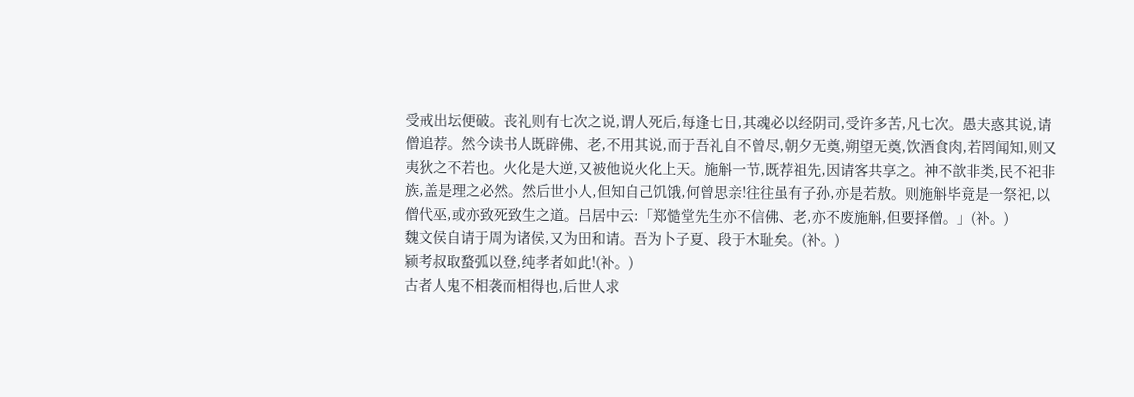受戒出坛便破。丧礼则有七次之说,谓人死后,每逢七日,其魂必以经阴司,受许多苦,凡七次。愚夫惑其说,请僧追荐。然今读书人既辟佛、老,不用其说,而于吾礼自不曾尽,朝夕无奠,朔望无奠,饮酒食肉,若罔闻知,则又夷狄之不若也。火化是大逆,又被他说火化上天。施斛一节,既荐祖先,因请客共享之。神不歆非类,民不祀非族,盖是理之必然。然后世小人,但知自己饥饿,何曾思亲!往往虽有子孙,亦是若敖。则施斛毕竟是一祭祀,以僧代巫,或亦致死致生之道。吕居中云:「郑慥堂先生亦不信佛、老,亦不废施斛,但要择僧。」(补。)
魏文侯自请于周为诸侯,又为田和请。吾为卜子夏、段于木耻矣。(补。)
颍考叔取蝥弧以登,纯孝者如此!(补。)
古者人鬼不相袭而相得也,后世人求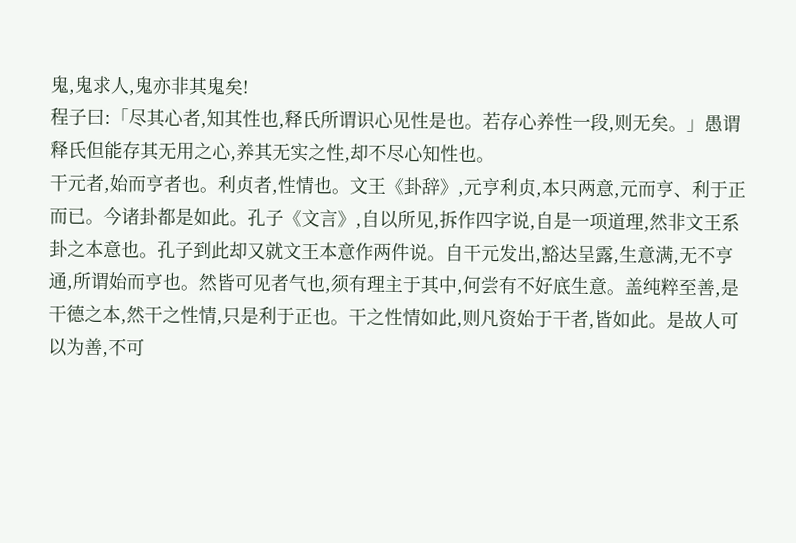鬼,鬼求人,鬼亦非其鬼矣!
程子曰:「尽其心者,知其性也,释氏所谓识心见性是也。若存心养性一段,则无矣。」愚谓释氏但能存其无用之心,养其无实之性,却不尽心知性也。
干元者,始而亨者也。利贞者,性情也。文王《卦辞》,元亨利贞,本只两意,元而亨、利于正而已。今诸卦都是如此。孔子《文言》,自以所见,拆作四字说,自是一项道理,然非文王系卦之本意也。孔子到此却又就文王本意作两件说。自干元发出,豁达呈露,生意满,无不亨通,所谓始而亨也。然皆可见者气也,须有理主于其中,何尝有不好底生意。盖纯粹至善,是干德之本,然干之性情,只是利于正也。干之性情如此,则凡资始于干者,皆如此。是故人可以为善,不可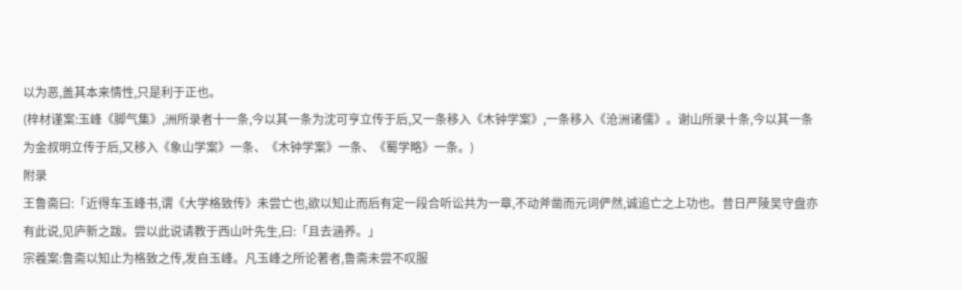以为恶,盖其本来情性,只是利于正也。
(梓材谨案:玉峰《脚气集》,洲所录者十一条,今以其一条为沈可亨立传于后,又一条移入《木钟学案》,一条移入《沧洲诸儒》。谢山所录十条,今以其一条为金叔明立传于后,又移入《象山学案》一条、《木钟学案》一条、《蜀学略》一条。)
附录
王鲁斋曰:「近得车玉峰书,谓《大学格致传》未尝亡也,欲以知止而后有定一段合听讼共为一章,不动斧凿而元词俨然,诚追亡之上功也。昔日严陵吴守盘亦有此说,见庐新之跋。尝以此说请教于西山叶先生,曰:「且去涵养。」
宗羲案:鲁斋以知止为格致之传,发自玉峰。凡玉峰之所论著者,鲁斋未尝不叹服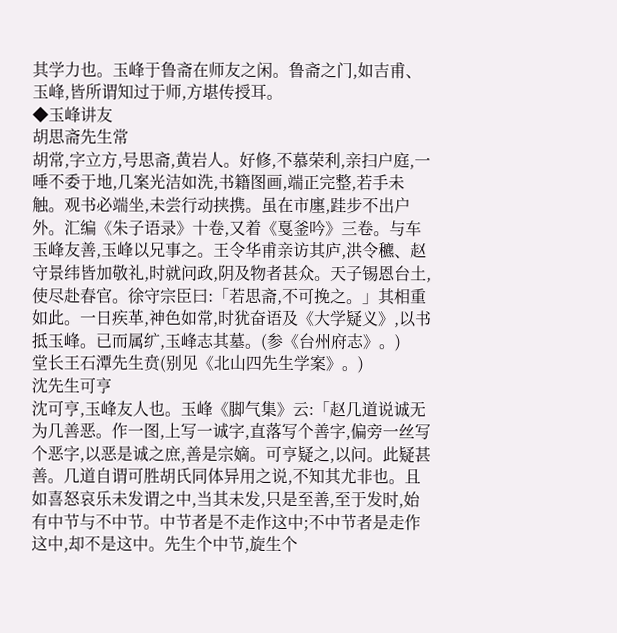其学力也。玉峰于鲁斋在师友之闲。鲁斋之门,如吉甫、玉峰,皆所谓知过于师,方堪传授耳。
◆玉峰讲友
胡思斋先生常
胡常,字立方,号思斋,黄岩人。好修,不慕荣利,亲扫户庭,一唾不委于地,几案光洁如洗,书籍图画,端正完整,若手未触。观书必端坐,未尝行动挟携。虽在市廛,跬步不出户外。汇编《朱子语录》十卷,又着《戛釜吟》三卷。与车玉峰友善,玉峰以兄事之。王令华甫亲访其庐,洪令穮、赵守景纬皆加敬礼,时就问政,阴及物者甚众。天子锡恩台土,使尽赴春官。徐守宗臣曰:「若思斋,不可挽之。」其相重如此。一日疾革,神色如常,时犹奋语及《大学疑义》,以书抵玉峰。已而属纩,玉峰志其墓。(参《台州府志》。)
堂长王石潭先生贲(别见《北山四先生学案》。)
沈先生可亨
沈可亨,玉峰友人也。玉峰《脚气集》云:「赵几道说诚无为几善恶。作一图,上写一诚字,直落写个善字,偏旁一丝写个恶字,以恶是诚之庶,善是宗嫡。可亨疑之,以问。此疑甚善。几道自谓可胜胡氏同体异用之说,不知其尤非也。且如喜怒哀乐未发谓之中,当其未发,只是至善,至于发时,始有中节与不中节。中节者是不走作这中;不中节者是走作这中,却不是这中。先生个中节,旋生个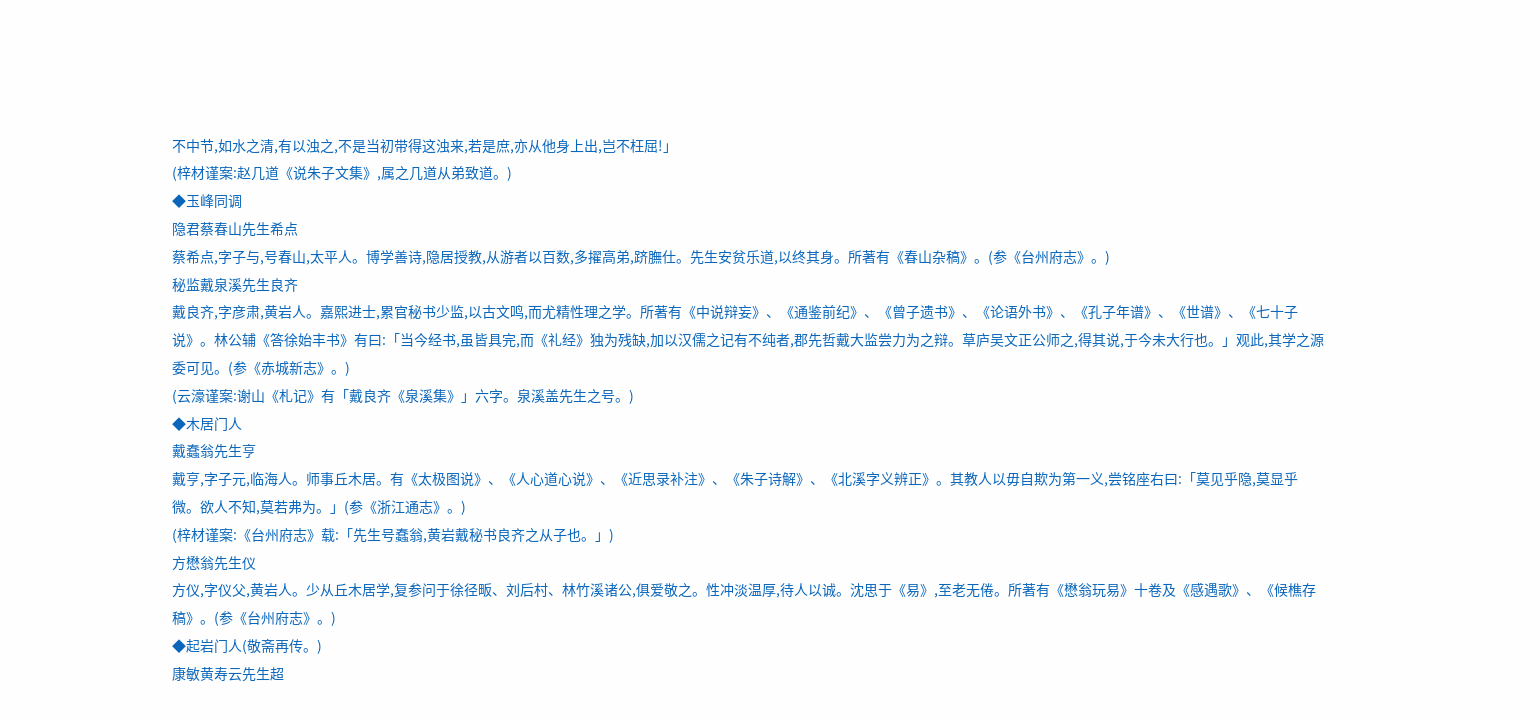不中节,如水之清,有以浊之,不是当初带得这浊来,若是庶,亦从他身上出,岂不枉屈!」
(梓材谨案:赵几道《说朱子文集》,属之几道从弟致道。)
◆玉峰同调
隐君蔡春山先生希点
蔡希点,字子与,号春山,太平人。博学善诗,隐居授教,从游者以百数,多擢高弟,跻膴仕。先生安贫乐道,以终其身。所著有《春山杂稿》。(参《台州府志》。)
秘监戴泉溪先生良齐
戴良齐,字彦肃,黄岩人。嘉熙进士,累官秘书少监,以古文鸣,而尤精性理之学。所著有《中说辩妄》、《通鉴前纪》、《曾子遗书》、《论语外书》、《孔子年谱》、《世谱》、《七十子说》。林公辅《答徐始丰书》有曰:「当今经书,虽皆具完,而《礼经》独为残缺,加以汉儒之记有不纯者,郡先哲戴大监尝力为之辩。草庐吴文正公师之,得其说,于今未大行也。」观此,其学之源委可见。(参《赤城新志》。)
(云濠谨案:谢山《札记》有「戴良齐《泉溪集》」六字。泉溪盖先生之号。)
◆木居门人
戴蠢翁先生亨
戴亨,字子元,临海人。师事丘木居。有《太极图说》、《人心道心说》、《近思录补注》、《朱子诗解》、《北溪字义辨正》。其教人以毋自欺为第一义,尝铭座右曰:「莫见乎隐,莫显乎微。欲人不知,莫若弗为。」(参《浙江通志》。)
(梓材谨案:《台州府志》载:「先生号蠢翁,黄岩戴秘书良齐之从子也。」)
方懋翁先生仪
方仪,字仪父,黄岩人。少从丘木居学,复参问于徐径畈、刘后村、林竹溪诸公,俱爱敬之。性冲淡温厚,待人以诚。沈思于《易》,至老无倦。所著有《懋翁玩易》十卷及《感遇歌》、《候樵存稿》。(参《台州府志》。)
◆起岩门人(敬斋再传。)
康敏黄寿云先生超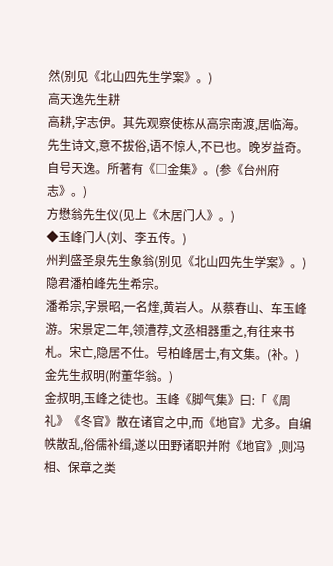然(别见《北山四先生学案》。)
高天逸先生耕
高耕,字志伊。其先观察使栋从高宗南渡,居临海。先生诗文,意不拔俗,语不惊人,不已也。晚岁益奇。自号天逸。所著有《□金集》。(参《台州府志》。)
方懋翁先生仪(见上《木居门人》。)
◆玉峰门人(刘、李五传。)
州判盛圣泉先生象翁(别见《北山四先生学案》。)
隐君潘柏峰先生希宗。
潘希宗,字景昭,一名煃,黄岩人。从蔡春山、车玉峰游。宋景定二年,领漕荐,文丞相器重之,有往来书札。宋亡,隐居不仕。号柏峰居士,有文集。(补。)
金先生叔明(附董华翁。)
金叔明,玉峰之徒也。玉峰《脚气集》曰:「《周礼》《冬官》散在诸官之中,而《地官》尤多。自编帙散乱,俗儒补缉,遂以田野诸职并附《地官》,则冯相、保章之类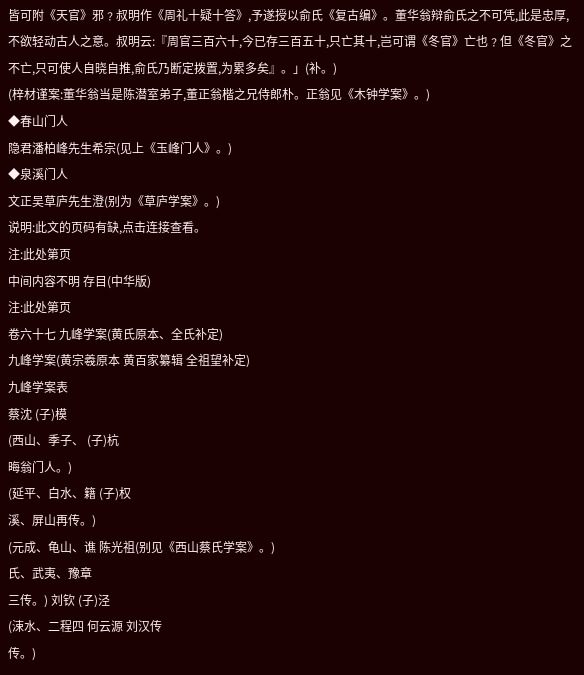皆可附《天官》邪﹖叔明作《周礼十疑十答》,予遂授以俞氏《复古编》。董华翁辩俞氏之不可凭,此是忠厚,不欲轻动古人之意。叔明云:『周官三百六十,今已存三百五十,只亡其十,岂可谓《冬官》亡也﹖但《冬官》之不亡,只可使人自晓自推,俞氏乃断定拨置,为累多矣』。」(补。)
(梓材谨案:董华翁当是陈潜室弟子,董正翁楷之兄侍郎朴。正翁见《木钟学案》。)
◆春山门人
隐君潘柏峰先生希宗(见上《玉峰门人》。)
◆泉溪门人
文正吴草庐先生澄(别为《草庐学案》。)
说明:此文的页码有缺,点击连接查看。
注:此处第页
中间内容不明 存目(中华版)
注:此处第页
卷六十七 九峰学案(黄氏原本、全氏补定)
九峰学案(黄宗羲原本 黄百家纂辑 全祖望补定)
九峰学案表
蔡沈 (子)模
(西山、季子、 (子)杭
晦翁门人。)
(延平、白水、籍 (子)权
溪、屏山再传。)
(元成、龟山、谯 陈光祖(别见《西山蔡氏学案》。)
氏、武夷、豫章
三传。) 刘钦 (子)泾
(涑水、二程四 何云源 刘汉传
传。)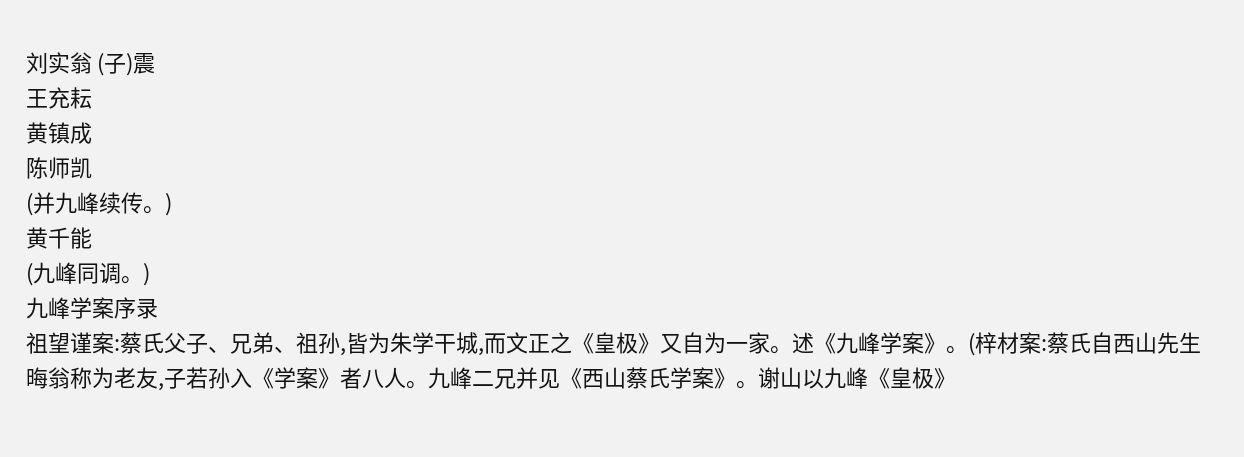刘实翁 (子)震
王充耘
黄镇成
陈师凯
(并九峰续传。)
黄千能
(九峰同调。)
九峰学案序录
祖望谨案:蔡氏父子、兄弟、祖孙,皆为朱学干城,而文正之《皇极》又自为一家。述《九峰学案》。(梓材案:蔡氏自西山先生晦翁称为老友,子若孙入《学案》者八人。九峰二兄并见《西山蔡氏学案》。谢山以九峰《皇极》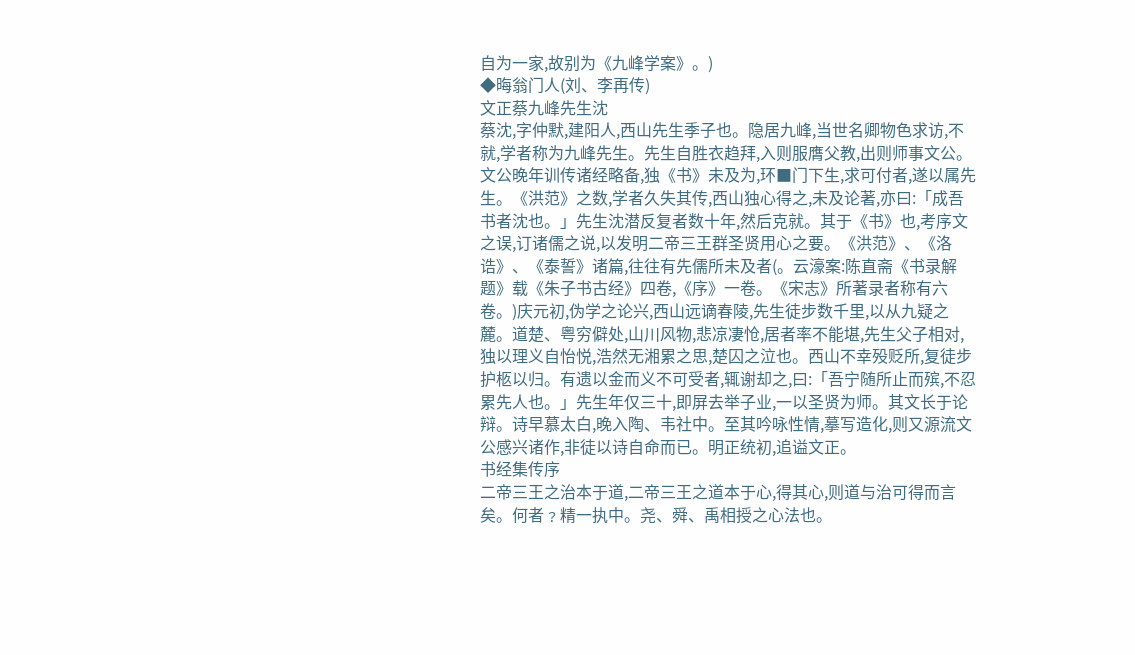自为一家,故别为《九峰学案》。)
◆晦翁门人(刘、李再传)
文正蔡九峰先生沈
蔡沈,字仲默,建阳人,西山先生季子也。隐居九峰,当世名卿物色求访,不就,学者称为九峰先生。先生自胜衣趋拜,入则服膺父教,出则师事文公。文公晚年训传诸经略备,独《书》未及为,环■门下生,求可付者,遂以属先生。《洪范》之数,学者久失其传,西山独心得之,未及论著,亦曰:「成吾书者沈也。」先生沈潜反复者数十年,然后克就。其于《书》也,考序文之误,订诸儒之说,以发明二帝三王群圣贤用心之要。《洪范》、《洛诰》、《泰誓》诸篇,往往有先儒所未及者(。云濠案:陈直斋《书录解题》载《朱子书古经》四卷,《序》一卷。《宋志》所著录者称有六卷。)庆元初,伪学之论兴,西山远谪春陵,先生徒步数千里,以从九疑之麓。道楚、粤穷僻处,山川风物,悲凉凄怆,居者率不能堪,先生父子相对,独以理义自怡悦,浩然无湘累之思,楚囚之泣也。西山不幸殁贬所,复徒步护柩以归。有遗以金而义不可受者,辄谢却之,曰:「吾宁随所止而殡,不忍累先人也。」先生年仅三十,即屏去举子业,一以圣贤为师。其文长于论辩。诗早慕太白,晚入陶、韦社中。至其吟咏性情,摹写造化,则又源流文公感兴诸作,非徒以诗自命而已。明正统初,追谥文正。
书经集传序
二帝三王之治本于道,二帝三王之道本于心,得其心,则道与治可得而言矣。何者﹖精一执中。尧、舜、禹相授之心法也。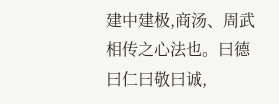建中建极,商汤、周武相传之心法也。曰德曰仁曰敬曰诚,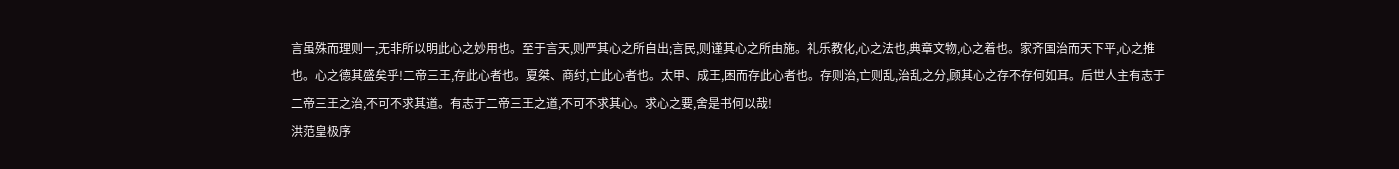言虽殊而理则一,无非所以明此心之妙用也。至于言天,则严其心之所自出;言民,则谨其心之所由施。礼乐教化,心之法也,典章文物,心之着也。家齐国治而天下平,心之推也。心之德其盛矣乎!二帝三王,存此心者也。夏桀、商纣,亡此心者也。太甲、成王,困而存此心者也。存则治,亡则乱,治乱之分,顾其心之存不存何如耳。后世人主有志于二帝三王之治,不可不求其道。有志于二帝三王之道,不可不求其心。求心之要,舍是书何以哉!
洪范皇极序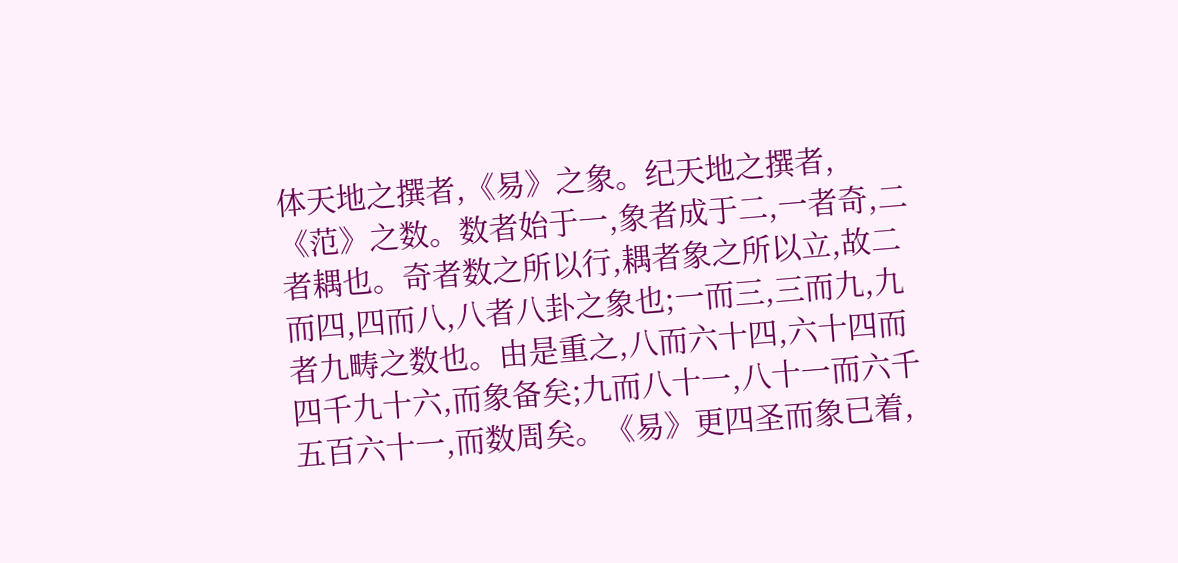体天地之撰者,《易》之象。纪天地之撰者,《范》之数。数者始于一,象者成于二,一者奇,二者耦也。奇者数之所以行,耦者象之所以立,故二而四,四而八,八者八卦之象也;一而三,三而九,九者九畴之数也。由是重之,八而六十四,六十四而四千九十六,而象备矣;九而八十一,八十一而六千五百六十一,而数周矣。《易》更四圣而象已着,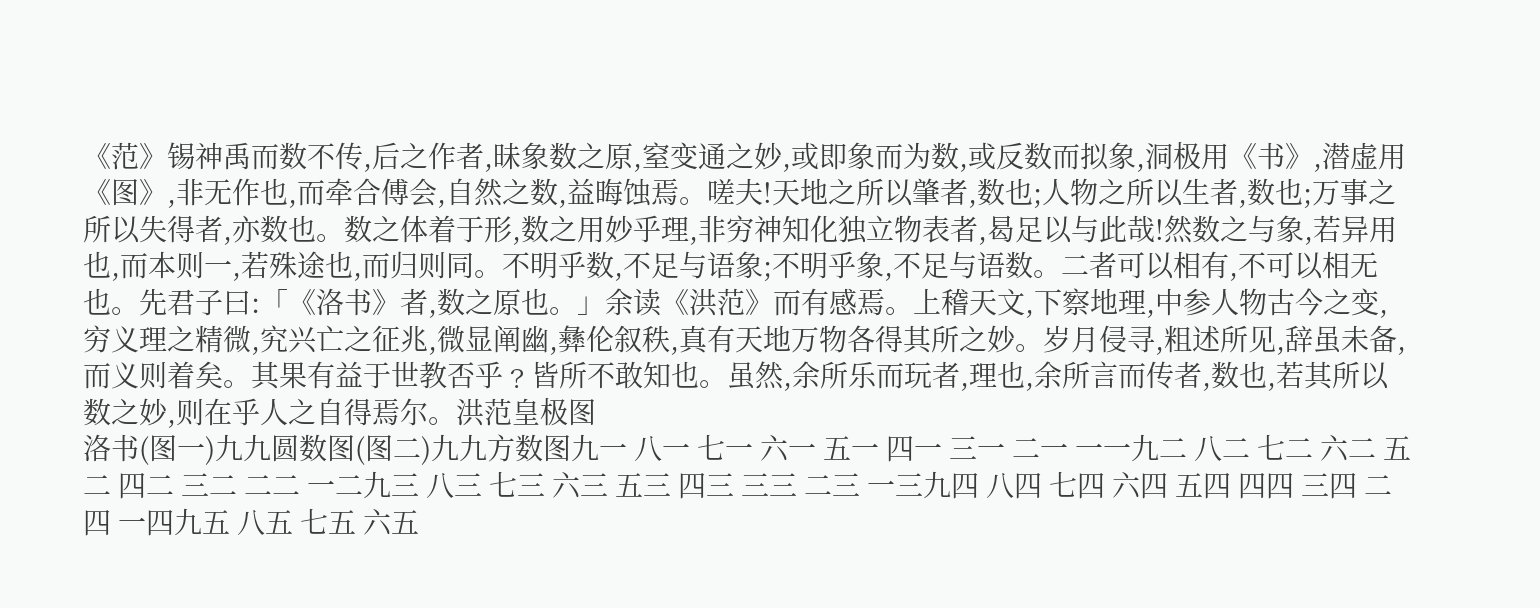《范》锡神禹而数不传,后之作者,昧象数之原,窒变通之妙,或即象而为数,或反数而拟象,洞极用《书》,潜虚用《图》,非无作也,而牵合傅会,自然之数,益晦蚀焉。嗟夫!天地之所以肇者,数也;人物之所以生者,数也;万事之所以失得者,亦数也。数之体着于形,数之用妙乎理,非穷神知化独立物表者,曷足以与此哉!然数之与象,若异用也,而本则一,若殊途也,而归则同。不明乎数,不足与语象;不明乎象,不足与语数。二者可以相有,不可以相无也。先君子曰:「《洛书》者,数之原也。」余读《洪范》而有感焉。上稽天文,下察地理,中参人物古今之变,穷义理之精微,究兴亡之征兆,微显阐幽,彝伦叙秩,真有天地万物各得其所之妙。岁月侵寻,粗述所见,辞虽未备,而义则着矣。其果有益于世教否乎﹖皆所不敢知也。虽然,余所乐而玩者,理也,余所言而传者,数也,若其所以数之妙,则在乎人之自得焉尔。洪范皇极图
洛书(图一)九九圆数图(图二)九九方数图九一 八一 七一 六一 五一 四一 三一 二一 一一九二 八二 七二 六二 五二 四二 三二 二二 一二九三 八三 七三 六三 五三 四三 三三 二三 一三九四 八四 七四 六四 五四 四四 三四 二四 一四九五 八五 七五 六五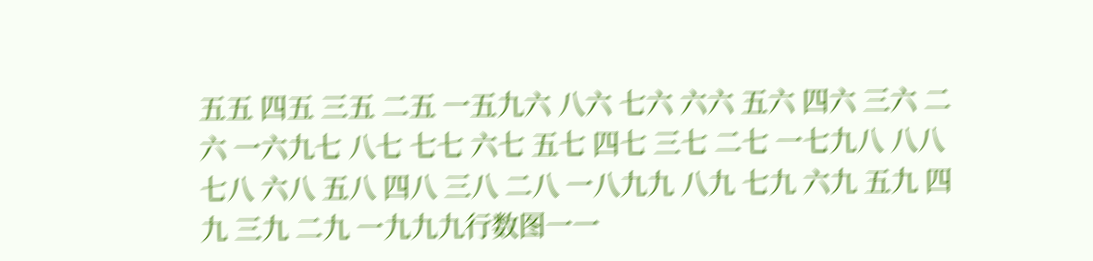五五 四五 三五 二五 一五九六 八六 七六 六六 五六 四六 三六 二六 一六九七 八七 七七 六七 五七 四七 三七 二七 一七九八 八八 七八 六八 五八 四八 三八 二八 一八九九 八九 七九 六九 五九 四九 三九 二九 一九九九行数图一一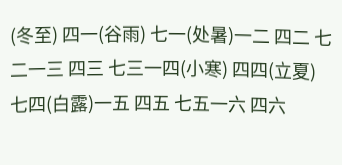(冬至) 四一(谷雨) 七一(处暑)一二 四二 七二一三 四三 七三一四(小寒) 四四(立夏) 七四(白露)一五 四五 七五一六 四六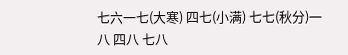七六一七(大寒) 四七(小满) 七七(秋分)一八 四八 七八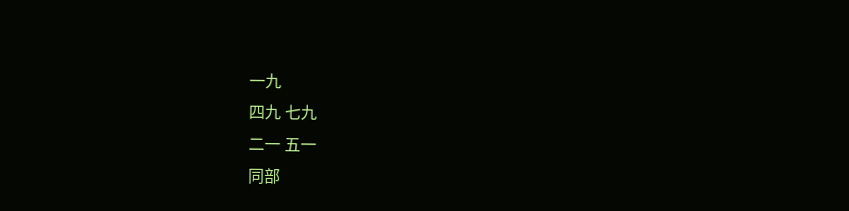一九
四九 七九
二一 五一
同部